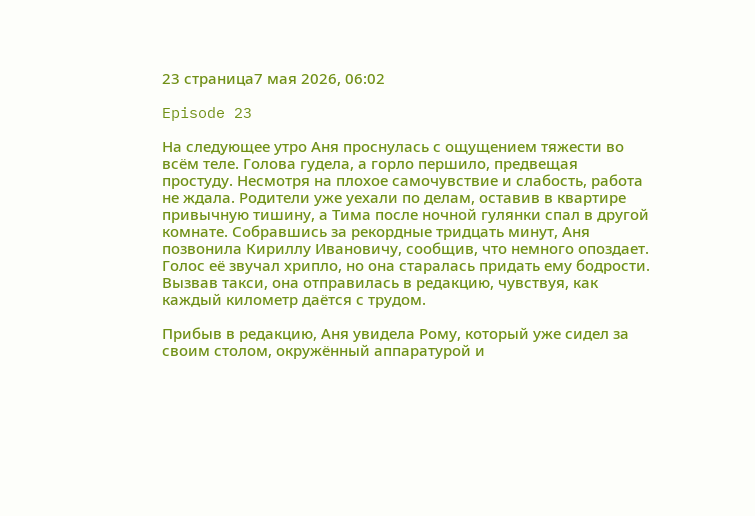23 страница7 мая 2026, 06:02

Episode 23

На следующее утро Аня проснулась с ощущением тяжести во всём теле. Голова гудела, а горло першило, предвещая простуду. Несмотря на плохое самочувствие и слабость, работа не ждала. Родители уже уехали по делам, оставив в квартире привычную тишину, а Тима после ночной гулянки спал в другой комнате. Собравшись за рекордные тридцать минут, Аня позвонила Кириллу Ивановичу, сообщив, что немного опоздает. Голос её звучал хрипло, но она старалась придать ему бодрости. Вызвав такси, она отправилась в редакцию, чувствуя, как каждый километр даётся с трудом.

Прибыв в редакцию, Аня увидела Рому, который уже сидел за своим столом, окружённый аппаратурой и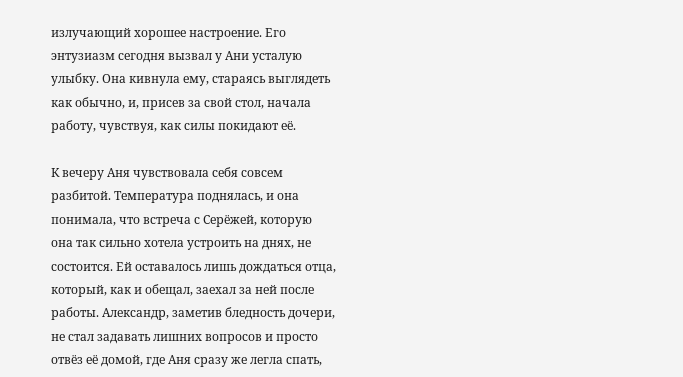излучающий хорошее настроение. Его энтузиазм сегодня вызвал у Ани усталую улыбку. Она кивнула ему, стараясь выглядеть как обычно, и, присев за свой стол, начала работу, чувствуя, как силы покидают её.

К вечеру Аня чувствовала себя совсем разбитой. Температура поднялась, и она понимала, что встреча с Серёжей, которую она так сильно хотела устроить на днях, не состоится. Ей оставалось лишь дождаться отца, который, как и обещал, заехал за ней после работы. Александр, заметив бледность дочери, не стал задавать лишних вопросов и просто отвёз её домой, где Аня сразу же легла спать,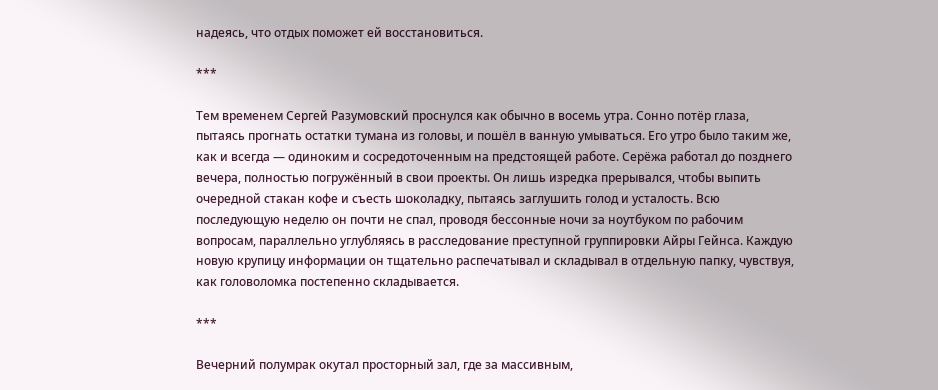надеясь, что отдых поможет ей восстановиться.

***

Тем временем Сергей Разумовский проснулся как обычно в восемь утра. Сонно потёр глаза, пытаясь прогнать остатки тумана из головы, и пошёл в ванную умываться. Его утро было таким же, как и всегда — одиноким и сосредоточенным на предстоящей работе. Серёжа работал до позднего вечера, полностью погружённый в свои проекты. Он лишь изредка прерывался, чтобы выпить очередной стакан кофе и съесть шоколадку, пытаясь заглушить голод и усталость. Всю последующую неделю он почти не спал, проводя бессонные ночи за ноутбуком по рабочим вопросам, параллельно углубляясь в расследование преступной группировки Айры Гейнса. Каждую новую крупицу информации он тщательно распечатывал и складывал в отдельную папку, чувствуя, как головоломка постепенно складывается.

***

Вечерний полумрак окутал просторный зал, где за массивным,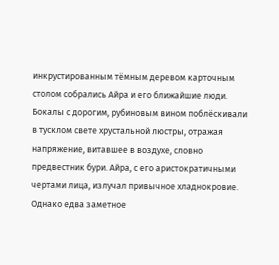инкрустированным тёмным деревом карточным столом собрались Айра и его ближайшие люди. Бокалы с дорогим, рубиновым вином поблёскивали в тусклом свете хрустальной люстры, отражая напряжение, витавшее в воздухе, словно предвестник бури. Айра, с его аристократичными чертами лица, излучал привычное хладнокровие. Однако едва заметное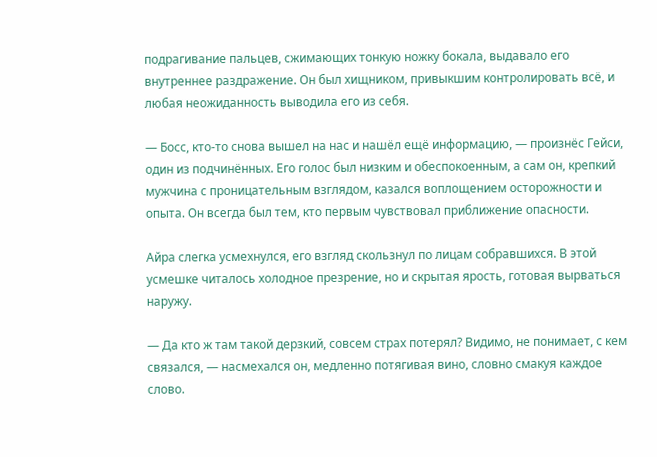подрагивание пальцев, сжимающих тонкую ножку бокала, выдавало его внутреннее раздражение. Он был хищником, привыкшим контролировать всё, и любая неожиданность выводила его из себя.

— Босс, кто-то снова вышел на нас и нашёл ещё информацию, — произнёс Гейси, один из подчинённых. Его голос был низким и обеспокоенным, а сам он, крепкий мужчина с проницательным взглядом, казался воплощением осторожности и опыта. Он всегда был тем, кто первым чувствовал приближение опасности.

Айра слегка усмехнулся, его взгляд скользнул по лицам собравшихся. В этой усмешке читалось холодное презрение, но и скрытая ярость, готовая вырваться наружу.

— Да кто ж там такой дерзкий, совсем страх потерял? Видимо, не понимает, с кем связался, — насмехался он, медленно потягивая вино, словно смакуя каждое слово.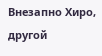Внезапно Хиро, другой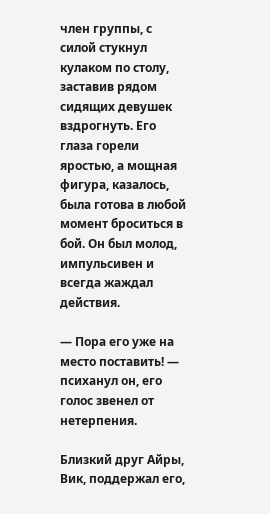член группы, с силой стукнул кулаком по столу, заставив рядом сидящих девушек вздрогнуть. Его глаза горели яростью, а мощная фигура, казалось, была готова в любой момент броситься в бой. Он был молод, импульсивен и всегда жаждал действия.

— Пора его уже на место поставить! — психанул он, его голос звенел от нетерпения.

Близкий друг Айры, Вик, поддержал его,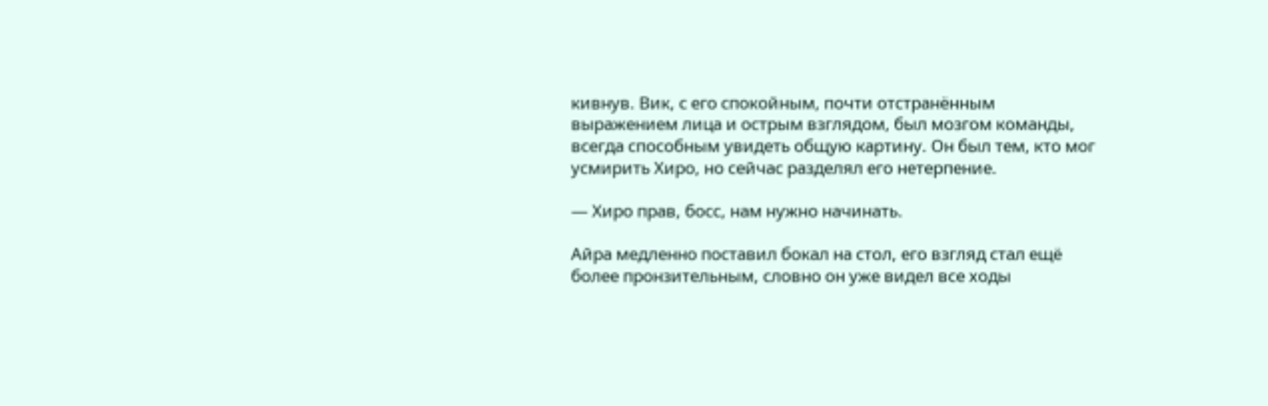кивнув. Вик, с его спокойным, почти отстранённым выражением лица и острым взглядом, был мозгом команды, всегда способным увидеть общую картину. Он был тем, кто мог усмирить Хиро, но сейчас разделял его нетерпение.

— Хиро прав, босс, нам нужно начинать.

Айра медленно поставил бокал на стол, его взгляд стал ещё более пронзительным, словно он уже видел все ходы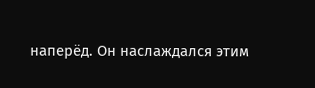наперёд. Он наслаждался этим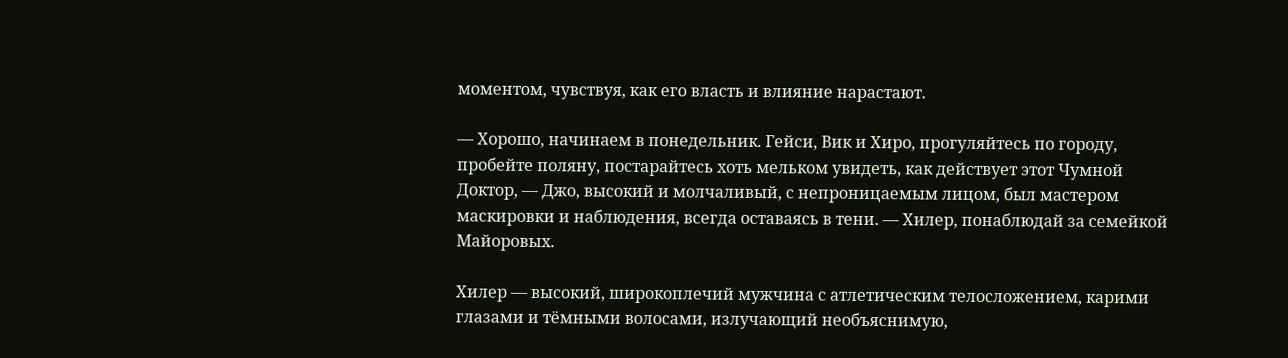моментом, чувствуя, как его власть и влияние нарастают.

— Хорошо, начинаем в понедельник. Гейси, Вик и Хиро, прогуляйтесь по городу, пробейте поляну, постарайтесь хоть мельком увидеть, как действует этот Чумной Доктор, — Джо, высокий и молчаливый, с непроницаемым лицом, был мастером маскировки и наблюдения, всегда оставаясь в тени. — Хилер, понаблюдай за семейкой Майоровых.

Хилер — высокий, широкоплечий мужчина с атлетическим телосложением, карими глазами и тёмными волосами, излучающий необъяснимую,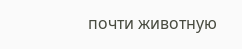почти животную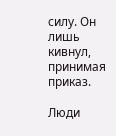силу. Он лишь кивнул, принимая приказ.

Люди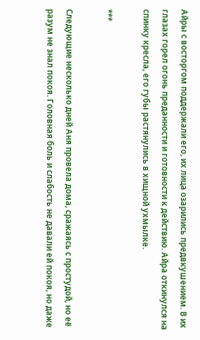Айры с восторгом поддержали его, их лица озарились предвкушением. В их глазах горел огонь преданности и готовности к действию. Айра откинулся на спинку кресла, его губы растянулись в хищной ухмылке.

***

Следующие несколько дней Аня провела дома, сражаясь с простудой, но её разум не знал покоя. Головная боль и слабость не давали ей покоя, но даже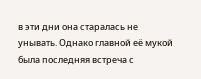в эти дни она старалась не унывать. Однако главной её мукой была последняя встреча с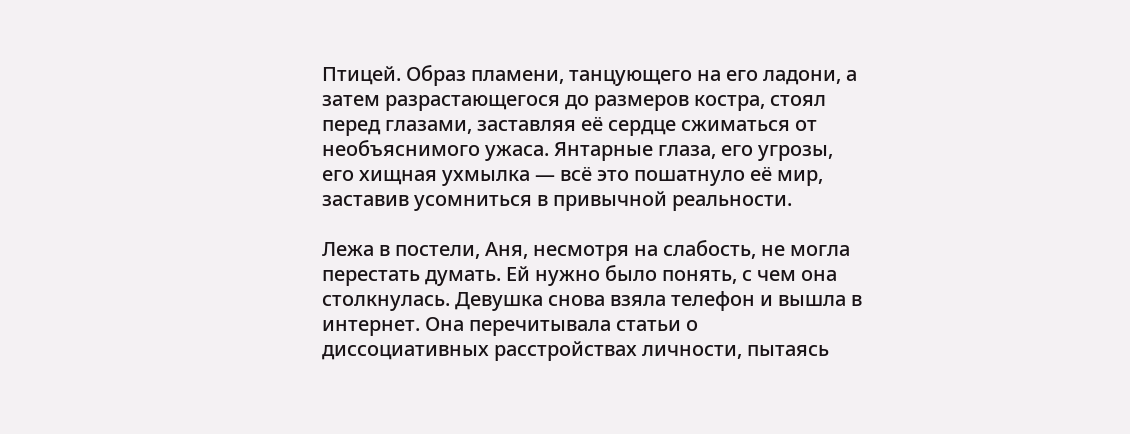Птицей. Образ пламени, танцующего на его ладони, а затем разрастающегося до размеров костра, стоял перед глазами, заставляя её сердце сжиматься от необъяснимого ужаса. Янтарные глаза, его угрозы, его хищная ухмылка — всё это пошатнуло её мир, заставив усомниться в привычной реальности.

Лежа в постели, Аня, несмотря на слабость, не могла перестать думать. Ей нужно было понять, с чем она столкнулась. Девушка снова взяла телефон и вышла в интернет. Она перечитывала статьи о диссоциативных расстройствах личности, пытаясь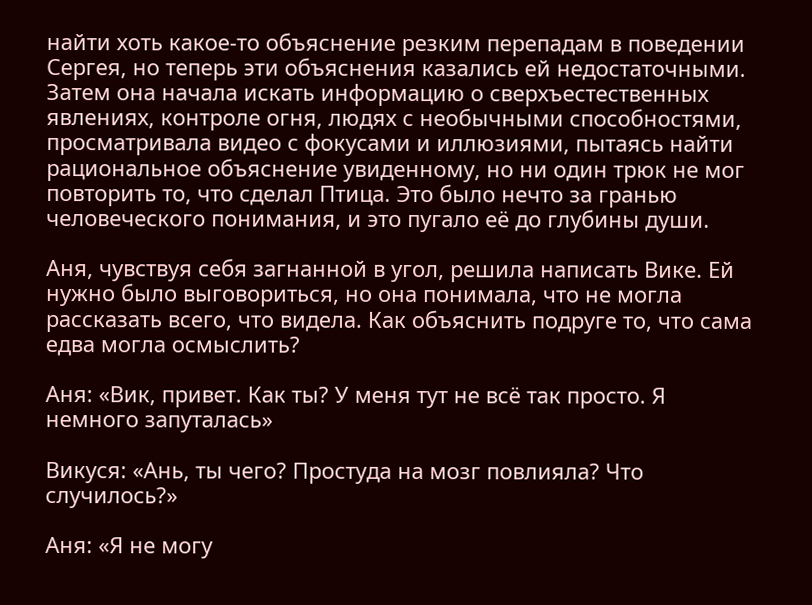найти хоть какое-то объяснение резким перепадам в поведении Сергея, но теперь эти объяснения казались ей недостаточными. Затем она начала искать информацию о сверхъестественных явлениях, контроле огня, людях с необычными способностями, просматривала видео с фокусами и иллюзиями, пытаясь найти рациональное объяснение увиденному, но ни один трюк не мог повторить то, что сделал Птица. Это было нечто за гранью человеческого понимания, и это пугало её до глубины души.

Аня, чувствуя себя загнанной в угол, решила написать Вике. Ей нужно было выговориться, но она понимала, что не могла рассказать всего, что видела. Как объяснить подруге то, что сама едва могла осмыслить?

Аня: «Вик, привет. Как ты? У меня тут не всё так просто. Я немного запуталась»

Викуся: «Ань, ты чего? Простуда на мозг повлияла? Что случилось?»

Аня: «Я не могу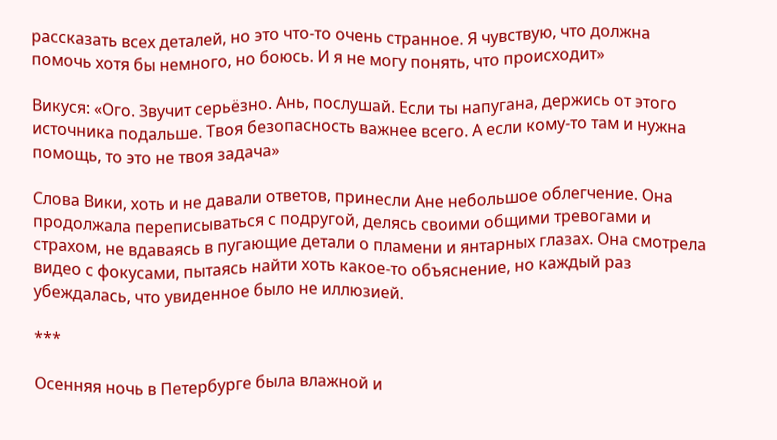рассказать всех деталей, но это что-то очень странное. Я чувствую, что должна помочь хотя бы немного, но боюсь. И я не могу понять, что происходит»

Викуся: «Ого. Звучит серьёзно. Ань, послушай. Если ты напугана, держись от этого источника подальше. Твоя безопасность важнее всего. А если кому-то там и нужна помощь, то это не твоя задача»

Слова Вики, хоть и не давали ответов, принесли Ане небольшое облегчение. Она продолжала переписываться с подругой, делясь своими общими тревогами и страхом, не вдаваясь в пугающие детали о пламени и янтарных глазах. Она смотрела видео с фокусами, пытаясь найти хоть какое-то объяснение, но каждый раз убеждалась, что увиденное было не иллюзией.

***

Осенняя ночь в Петербурге была влажной и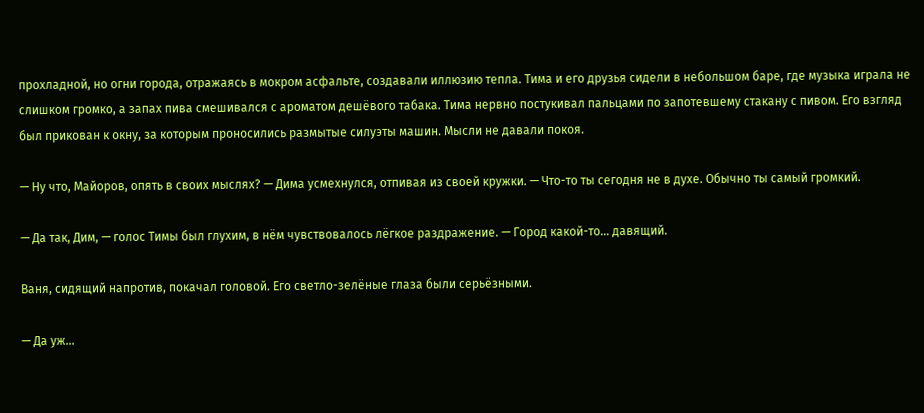прохладной, но огни города, отражаясь в мокром асфальте, создавали иллюзию тепла. Тима и его друзья сидели в небольшом баре, где музыка играла не слишком громко, а запах пива смешивался с ароматом дешёвого табака. Тима нервно постукивал пальцами по запотевшему стакану с пивом. Его взгляд был прикован к окну, за которым проносились размытые силуэты машин. Мысли не давали покоя.

— Ну что, Майоров, опять в своих мыслях? — Дима усмехнулся, отпивая из своей кружки. — Что-то ты сегодня не в духе. Обычно ты самый громкий.

— Да так, Дим, — голос Тимы был глухим, в нём чувствовалось лёгкое раздражение. — Город какой-то… давящий.

Ваня, сидящий напротив, покачал головой. Его светло-зелёные глаза были серьёзными.

— Да уж…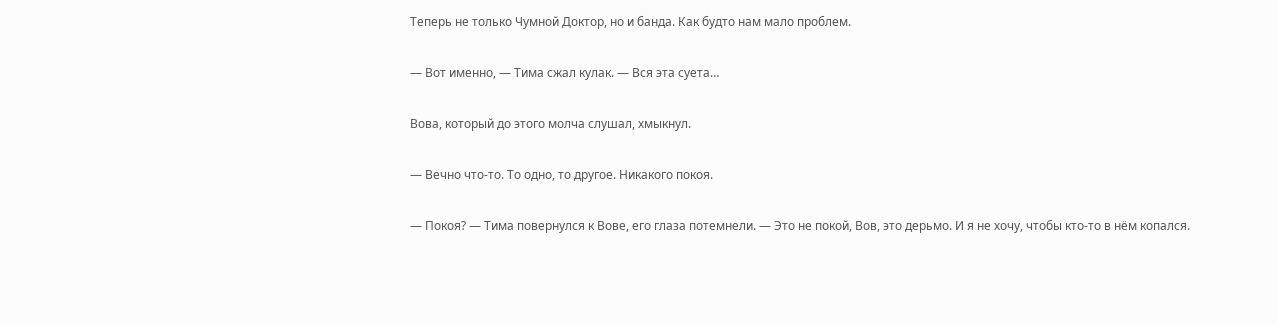Теперь не только Чумной Доктор, но и банда. Как будто нам мало проблем.

— Вот именно, — Тима сжал кулак. — Вся эта суета…

Вова, который до этого молча слушал, хмыкнул.

— Вечно что-то. То одно, то другое. Никакого покоя.

— Покоя? — Тима повернулся к Вове, его глаза потемнели. — Это не покой, Вов, это дерьмо. И я не хочу, чтобы кто-то в нём копался.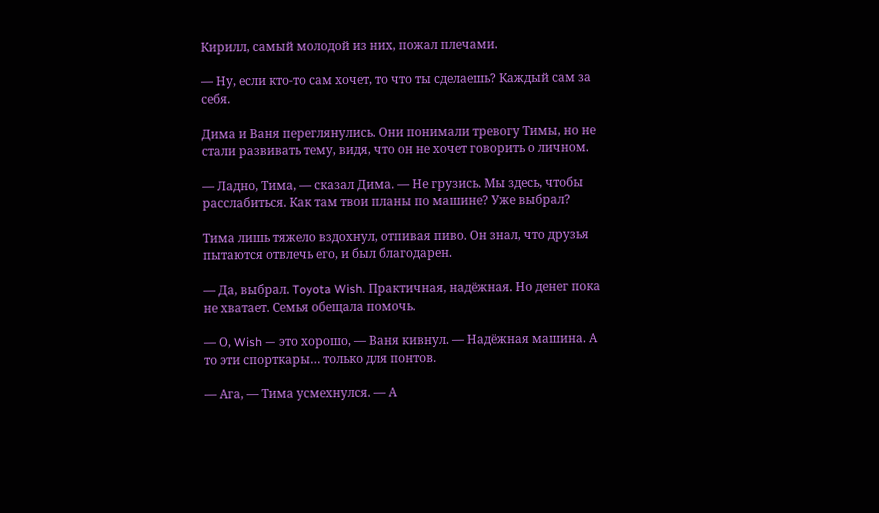Кирилл, самый молодой из них, пожал плечами.

— Ну, если кто-то сам хочет, то что ты сделаешь? Каждый сам за себя.

Дима и Ваня переглянулись. Они понимали тревогу Тимы, но не стали развивать тему, видя, что он не хочет говорить о личном.

— Ладно, Тима, — сказал Дима. — Не грузись. Мы здесь, чтобы расслабиться. Как там твои планы по машине? Уже выбрал?

Тима лишь тяжело вздохнул, отпивая пиво. Он знал, что друзья пытаются отвлечь его, и был благодарен.

— Да, выбрал. Toyota Wish. Практичная, надёжная. Но денег пока не хватает. Семья обещала помочь.

— О, Wish — это хорошо, — Ваня кивнул. — Надёжная машина. А то эти спорткары… только для понтов.

— Ага, — Тима усмехнулся. — А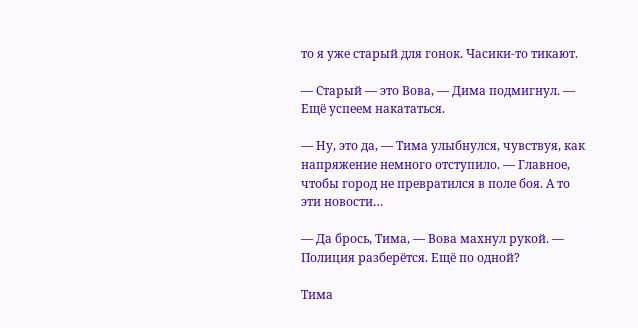то я уже старый для гонок. Часики-то тикают.

— Старый — это Вова, — Дима подмигнул. — Ещё успеем накататься.

— Ну, это да, — Тима улыбнулся, чувствуя, как напряжение немного отступило. — Главное, чтобы город не превратился в поле боя. А то эти новости…

— Да брось, Тима, — Вова махнул рукой. — Полиция разберётся. Ещё по одной?

Тима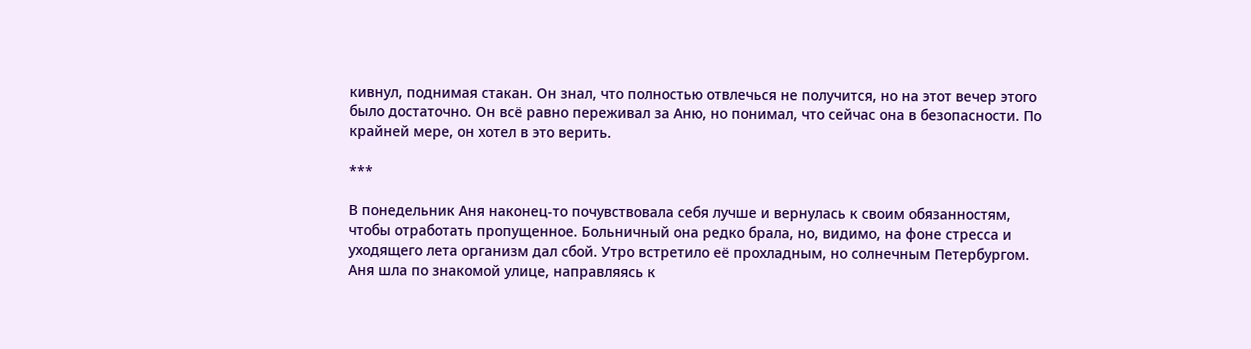кивнул, поднимая стакан. Он знал, что полностью отвлечься не получится, но на этот вечер этого было достаточно. Он всё равно переживал за Аню, но понимал, что сейчас она в безопасности. По крайней мере, он хотел в это верить.

***

В понедельник Аня наконец-то почувствовала себя лучше и вернулась к своим обязанностям, чтобы отработать пропущенное. Больничный она редко брала, но, видимо, на фоне стресса и уходящего лета организм дал сбой. Утро встретило её прохладным, но солнечным Петербургом. Аня шла по знакомой улице, направляясь к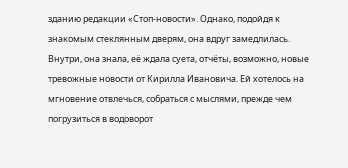зданию редакции «Стоп-новости». Однако, подойдя к знакомым стеклянным дверям, она вдруг замедлилась. Внутри, она знала, её ждала суета, отчёты, возможно, новые тревожные новости от Кирилла Ивановича. Ей хотелось на мгновение отвлечься, собраться с мыслями, прежде чем погрузиться в водоворот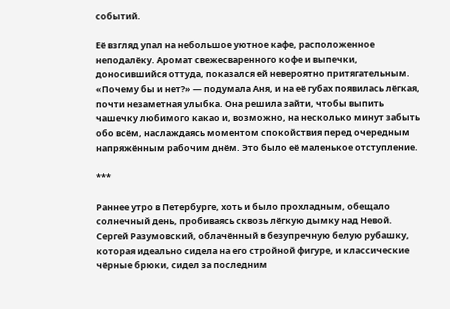событий.

Её взгляд упал на небольшое уютное кафе, расположенное неподалёку. Аромат свежесваренного кофе и выпечки, доносившийся оттуда, показался ей невероятно притягательным. «Почему бы и нет?» — подумала Аня, и на её губах появилась лёгкая, почти незаметная улыбка. Она решила зайти, чтобы выпить чашечку любимого какао и, возможно, на несколько минут забыть обо всём, наслаждаясь моментом спокойствия перед очередным напряжённым рабочим днём. Это было её маленькое отступление.

***

Раннее утро в Петербурге, хоть и было прохладным, обещало солнечный день, пробиваясь сквозь лёгкую дымку над Невой. Сергей Разумовский, облачённый в безупречную белую рубашку, которая идеально сидела на его стройной фигуре, и классические чёрные брюки, сидел за последним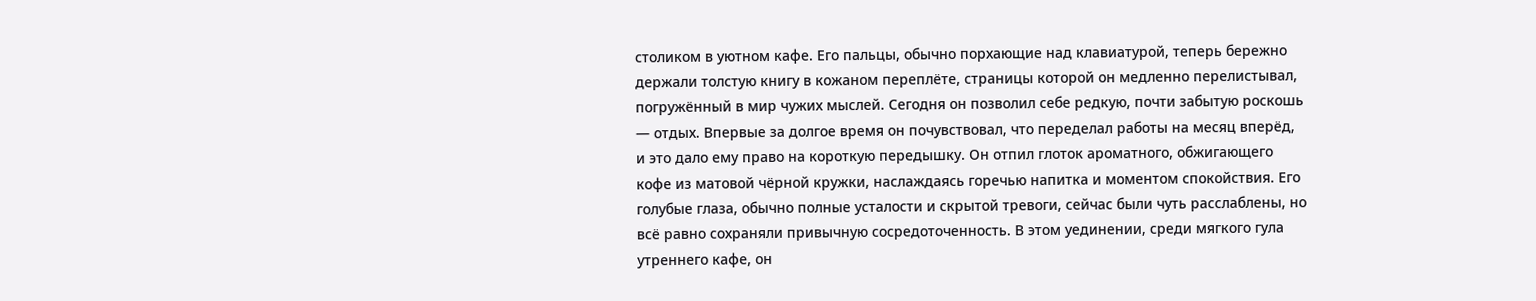столиком в уютном кафе. Его пальцы, обычно порхающие над клавиатурой, теперь бережно держали толстую книгу в кожаном переплёте, страницы которой он медленно перелистывал, погружённый в мир чужих мыслей. Сегодня он позволил себе редкую, почти забытую роскошь — отдых. Впервые за долгое время он почувствовал, что переделал работы на месяц вперёд, и это дало ему право на короткую передышку. Он отпил глоток ароматного, обжигающего кофе из матовой чёрной кружки, наслаждаясь горечью напитка и моментом спокойствия. Его голубые глаза, обычно полные усталости и скрытой тревоги, сейчас были чуть расслаблены, но всё равно сохраняли привычную сосредоточенность. В этом уединении, среди мягкого гула утреннего кафе, он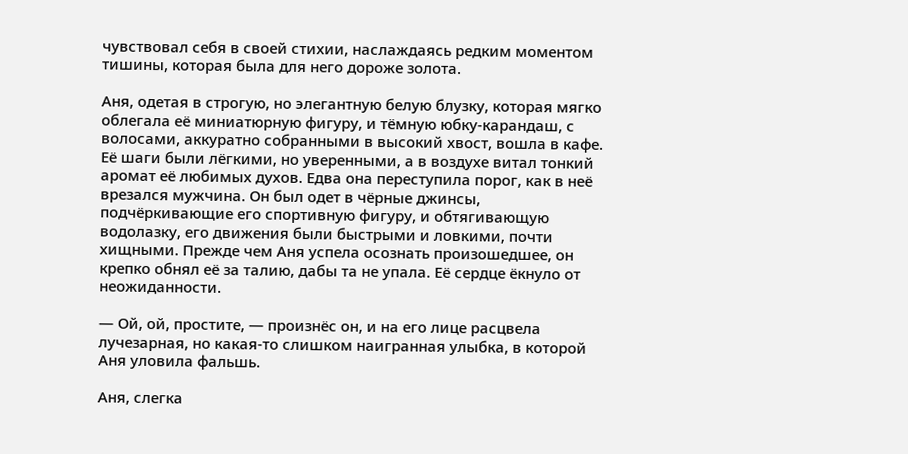чувствовал себя в своей стихии, наслаждаясь редким моментом тишины, которая была для него дороже золота.

Аня, одетая в строгую, но элегантную белую блузку, которая мягко облегала её миниатюрную фигуру, и тёмную юбку-карандаш, с волосами, аккуратно собранными в высокий хвост, вошла в кафе. Её шаги были лёгкими, но уверенными, а в воздухе витал тонкий аромат её любимых духов. Едва она переступила порог, как в неё врезался мужчина. Он был одет в чёрные джинсы, подчёркивающие его спортивную фигуру, и обтягивающую водолазку, его движения были быстрыми и ловкими, почти хищными. Прежде чем Аня успела осознать произошедшее, он крепко обнял её за талию, дабы та не упала. Её сердце ёкнуло от неожиданности.

— Ой, ой, простите, — произнёс он, и на его лице расцвела лучезарная, но какая-то слишком наигранная улыбка, в которой Аня уловила фальшь.

Аня, слегка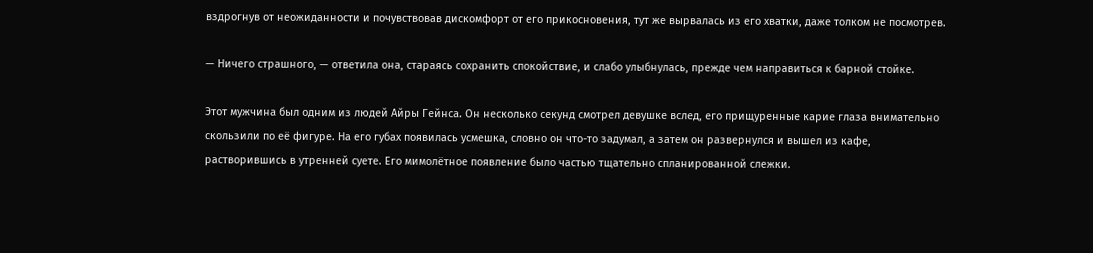вздрогнув от неожиданности и почувствовав дискомфорт от его прикосновения, тут же вырвалась из его хватки, даже толком не посмотрев.

— Ничего страшного, — ответила она, стараясь сохранить спокойствие, и слабо улыбнулась, прежде чем направиться к барной стойке.

Этот мужчина был одним из людей Айры Гейнса. Он несколько секунд смотрел девушке вслед, его прищуренные карие глаза внимательно скользили по её фигуре. На его губах появилась усмешка, словно он что-то задумал, а затем он развернулся и вышел из кафе, растворившись в утренней суете. Его мимолётное появление было частью тщательно спланированной слежки.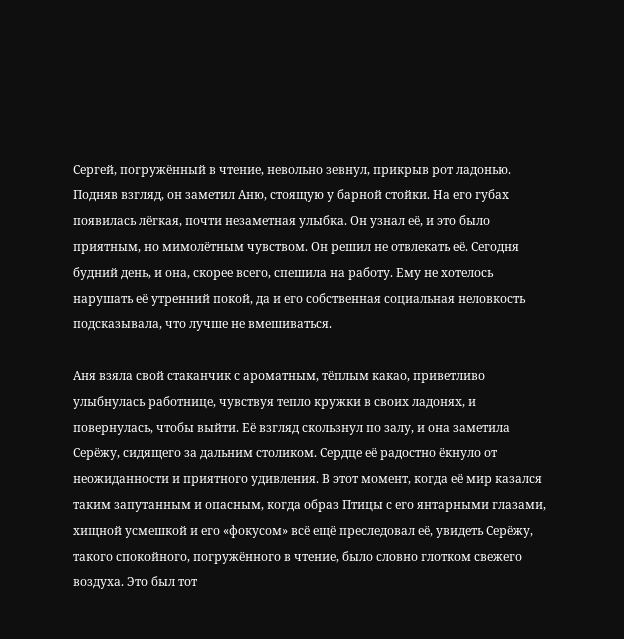Сергей, погружённый в чтение, невольно зевнул, прикрыв рот ладонью. Подняв взгляд, он заметил Аню, стоящую у барной стойки. На его губах появилась лёгкая, почти незаметная улыбка. Он узнал её, и это было приятным, но мимолётным чувством. Он решил не отвлекать её. Сегодня будний день, и она, скорее всего, спешила на работу. Ему не хотелось нарушать её утренний покой, да и его собственная социальная неловкость подсказывала, что лучше не вмешиваться.

Аня взяла свой стаканчик с ароматным, тёплым какао, приветливо улыбнулась работнице, чувствуя тепло кружки в своих ладонях, и повернулась, чтобы выйти. Её взгляд скользнул по залу, и она заметила Серёжу, сидящего за дальним столиком. Сердце её радостно ёкнуло от неожиданности и приятного удивления. В этот момент, когда её мир казался таким запутанным и опасным, когда образ Птицы с его янтарными глазами, хищной усмешкой и его «фокусом» всё ещё преследовал её, увидеть Серёжу, такого спокойного, погружённого в чтение, было словно глотком свежего воздуха. Это был тот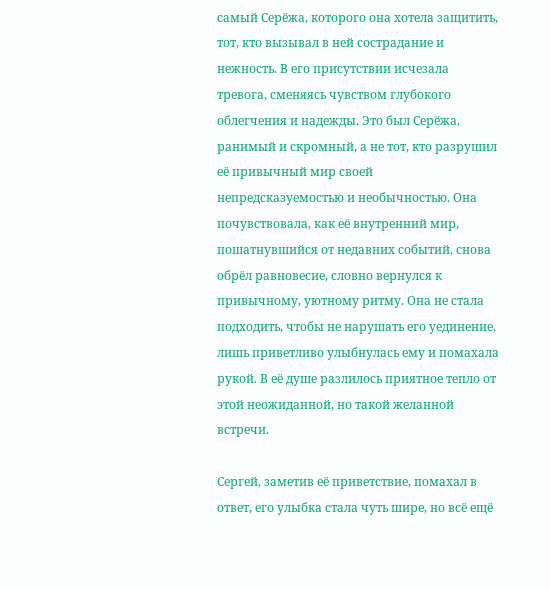самый Серёжа, которого она хотела защитить, тот, кто вызывал в ней сострадание и нежность. В его присутствии исчезала тревога, сменяясь чувством глубокого облегчения и надежды. Это был Серёжа, ранимый и скромный, а не тот, кто разрушил её привычный мир своей непредсказуемостью и необычностью. Она почувствовала, как её внутренний мир, пошатнувшийся от недавних событий, снова обрёл равновесие, словно вернулся к привычному, уютному ритму. Она не стала подходить, чтобы не нарушать его уединение, лишь приветливо улыбнулась ему и помахала рукой. В её душе разлилось приятное тепло от этой неожиданной, но такой желанной встречи.

Сергей, заметив её приветствие, помахал в ответ, его улыбка стала чуть шире, но всё ещё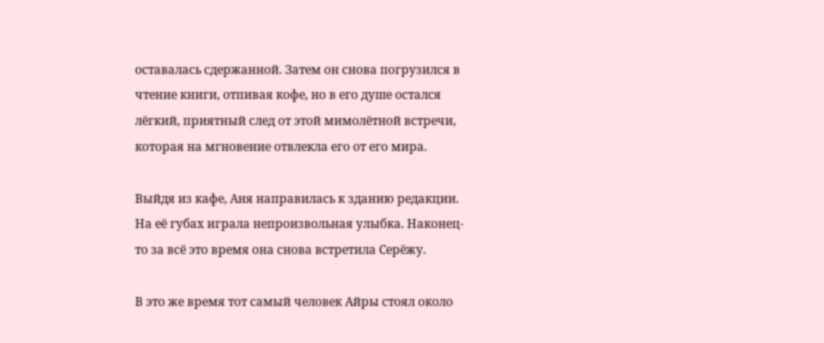оставалась сдержанной. Затем он снова погрузился в чтение книги, отпивая кофе, но в его душе остался лёгкий, приятный след от этой мимолётной встречи, которая на мгновение отвлекла его от его мира.

Выйдя из кафе, Аня направилась к зданию редакции. На её губах играла непроизвольная улыбка. Наконец-то за всё это время она снова встретила Серёжу.

В это же время тот самый человек Айры стоял около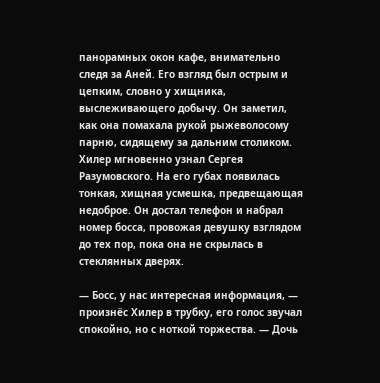панорамных окон кафе, внимательно следя за Аней. Его взгляд был острым и цепким, словно у хищника, выслеживающего добычу. Он заметил, как она помахала рукой рыжеволосому парню, сидящему за дальним столиком. Хилер мгновенно узнал Сергея Разумовского. На его губах появилась тонкая, хищная усмешка, предвещающая недоброе. Он достал телефон и набрал номер босса, провожая девушку взглядом до тех пор, пока она не скрылась в стеклянных дверях.

— Босс, у нас интересная информация, — произнёс Хилер в трубку, его голос звучал спокойно, но с ноткой торжества. — Дочь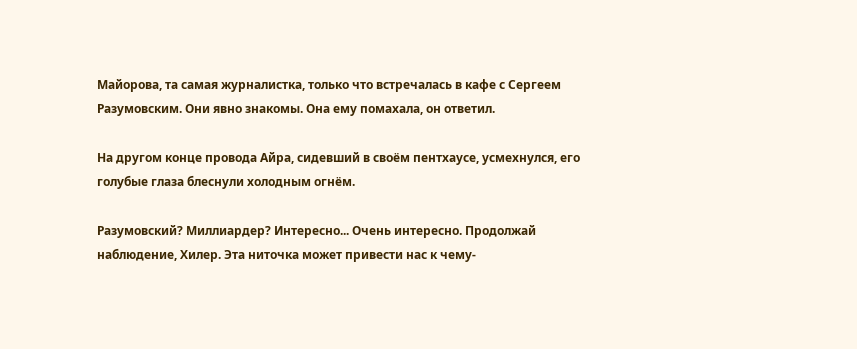Майорова, та самая журналистка, только что встречалась в кафе с Сергеем Разумовским. Они явно знакомы. Она ему помахала, он ответил.

На другом конце провода Айра, сидевший в своём пентхаусе, усмехнулся, его голубые глаза блеснули холодным огнём.

Разумовский? Миллиардер? Интересно... Очень интересно. Продолжай наблюдение, Хилер. Эта ниточка может привести нас к чему-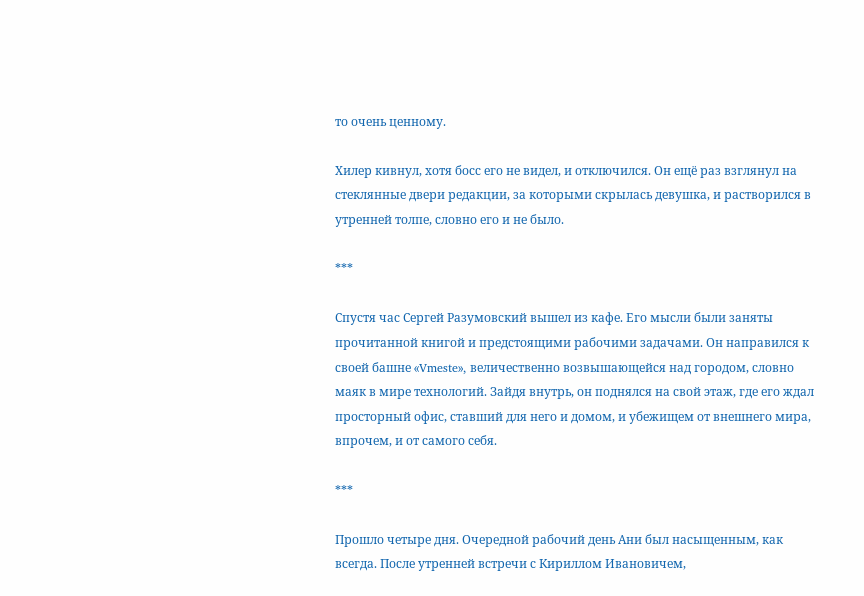то очень ценному.

Хилер кивнул, хотя босс его не видел, и отключился. Он ещё раз взглянул на стеклянные двери редакции, за которыми скрылась девушка, и растворился в утренней толпе, словно его и не было.

***

Спустя час Сергей Разумовский вышел из кафе. Его мысли были заняты прочитанной книгой и предстоящими рабочими задачами. Он направился к своей башне «Vmeste», величественно возвышающейся над городом, словно маяк в мире технологий. Зайдя внутрь, он поднялся на свой этаж, где его ждал просторный офис, ставший для него и домом, и убежищем от внешнего мира, впрочем, и от самого себя.

***

Прошло четыре дня. Очередной рабочий день Ани был насыщенным, как всегда. После утренней встречи с Кириллом Ивановичем,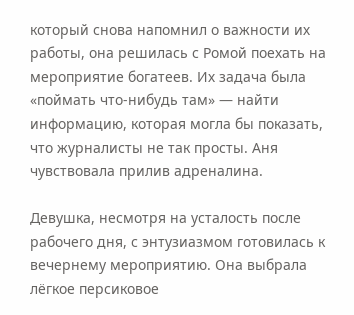который снова напомнил о важности их работы, она решилась с Ромой поехать на мероприятие богатеев. Их задача была «поймать что-нибудь там» — найти информацию, которая могла бы показать, что журналисты не так просты. Аня чувствовала прилив адреналина.

Девушка, несмотря на усталость после рабочего дня, с энтузиазмом готовилась к вечернему мероприятию. Она выбрала лёгкое персиковое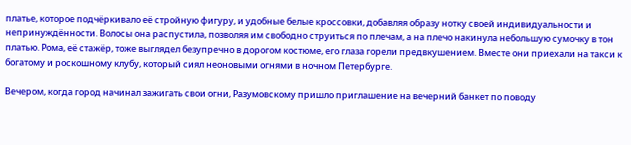платье, которое подчёркивало её стройную фигуру, и удобные белые кроссовки, добавляя образу нотку своей индивидуальности и непринуждённости. Волосы она распустила, позволяя им свободно струиться по плечам, а на плечо накинула небольшую сумочку в тон платью. Рома, её стажёр, тоже выглядел безупречно в дорогом костюме, его глаза горели предвкушением. Вместе они приехали на такси к богатому и роскошному клубу, который сиял неоновыми огнями в ночном Петербурге.

Вечером, когда город начинал зажигать свои огни, Разумовскому пришло приглашение на вечерний банкет по поводу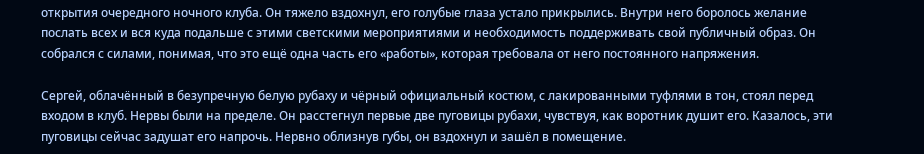открытия очередного ночного клуба. Он тяжело вздохнул, его голубые глаза устало прикрылись. Внутри него боролось желание послать всех и вся куда подальше с этими светскими мероприятиями и необходимость поддерживать свой публичный образ. Он собрался с силами, понимая, что это ещё одна часть его «работы», которая требовала от него постоянного напряжения.

Сергей, облачённый в безупречную белую рубаху и чёрный официальный костюм, с лакированными туфлями в тон, стоял перед входом в клуб. Нервы были на пределе. Он расстегнул первые две пуговицы рубахи, чувствуя, как воротник душит его. Казалось, эти пуговицы сейчас задушат его напрочь. Нервно облизнув губы, он вздохнул и зашёл в помещение.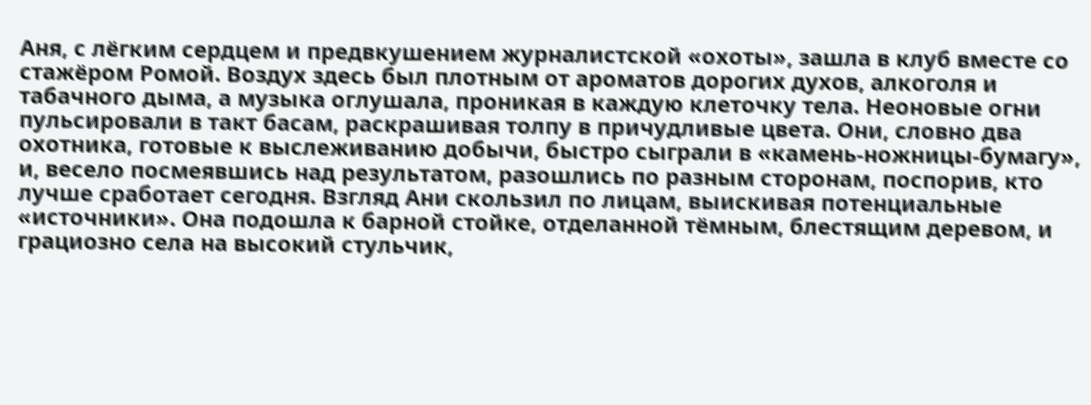Аня, с лёгким сердцем и предвкушением журналистской «охоты», зашла в клуб вместе со стажёром Ромой. Воздух здесь был плотным от ароматов дорогих духов, алкоголя и табачного дыма, а музыка оглушала, проникая в каждую клеточку тела. Неоновые огни пульсировали в такт басам, раскрашивая толпу в причудливые цвета. Они, словно два охотника, готовые к выслеживанию добычи, быстро сыграли в «камень-ножницы-бумагу», и, весело посмеявшись над результатом, разошлись по разным сторонам, поспорив, кто лучше сработает сегодня. Взгляд Ани скользил по лицам, выискивая потенциальные «источники». Она подошла к барной стойке, отделанной тёмным, блестящим деревом, и грациозно села на высокий стульчик,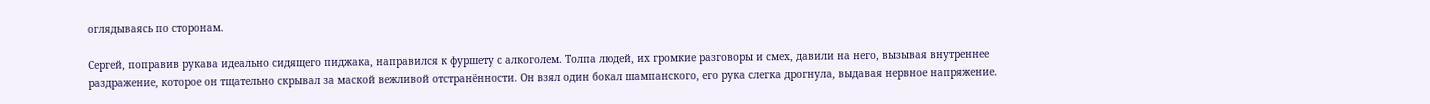оглядываясь по сторонам.

Сергей, поправив рукава идеально сидящего пиджака, направился к фуршету с алкоголем. Толпа людей, их громкие разговоры и смех, давили на него, вызывая внутреннее раздражение, которое он тщательно скрывал за маской вежливой отстранённости. Он взял один бокал шампанского, его рука слегка дрогнула, выдавая нервное напряжение.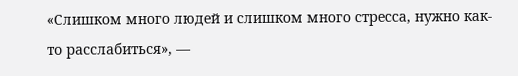«Слишком много людей и слишком много стресса, нужно как-то расслабиться», —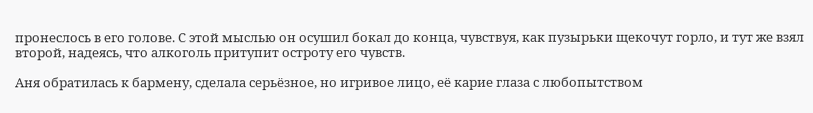пронеслось в его голове. С этой мыслью он осушил бокал до конца, чувствуя, как пузырьки щекочут горло, и тут же взял второй, надеясь, что алкоголь притупит остроту его чувств.

Аня обратилась к бармену, сделала серьёзное, но игривое лицо, её карие глаза с любопытством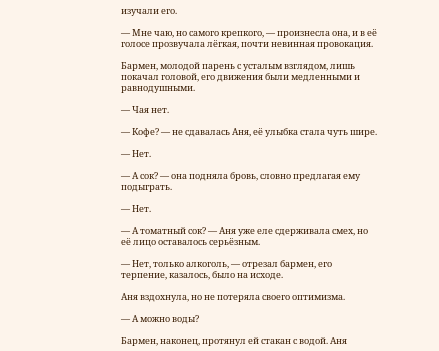изучали его.

— Мне чаю, но самого крепкого, — произнесла она, и в её голосе прозвучала лёгкая, почти невинная провокация.

Бармен, молодой парень с усталым взглядом, лишь покачал головой, его движения были медленными и равнодушными.

— Чая нет.

— Кофе? — не сдавалась Аня, её улыбка стала чуть шире.

— Нет.

— А сок? — она подняла бровь, словно предлагая ему подыграть.

— Нет.

— А томатный сок? — Аня уже еле сдерживала смех, но её лицо оставалось серьёзным.

— Нет, только алкоголь, — отрезал бармен, его терпение, казалось, было на исходе.

Аня вздохнула, но не потеряла своего оптимизма.

— А можно воды?

Бармен, наконец, протянул ей стакан с водой. Аня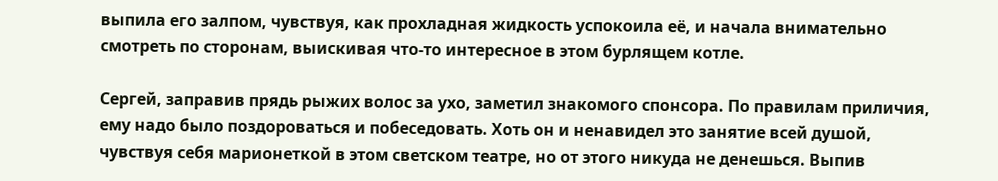выпила его залпом, чувствуя, как прохладная жидкость успокоила её, и начала внимательно смотреть по сторонам, выискивая что-то интересное в этом бурлящем котле.

Сергей, заправив прядь рыжих волос за ухо, заметил знакомого спонсора. По правилам приличия, ему надо было поздороваться и побеседовать. Хоть он и ненавидел это занятие всей душой, чувствуя себя марионеткой в этом светском театре, но от этого никуда не денешься. Выпив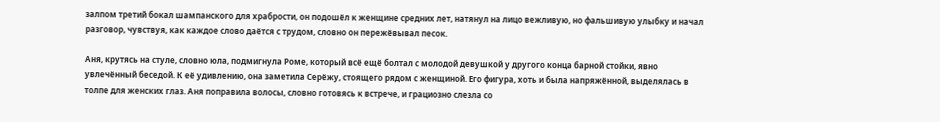залпом третий бокал шампанского для храбрости, он подошёл к женщине средних лет, натянул на лицо вежливую, но фальшивую улыбку и начал разговор, чувствуя, как каждое слово даётся с трудом, словно он пережёвывал песок.

Аня, крутясь на стуле, словно юла, подмигнула Роме, который всё ещё болтал с молодой девушкой у другого конца барной стойки, явно увлечённый беседой. К её удивлению, она заметила Серёжу, стоящего рядом с женщиной. Его фигура, хоть и была напряжённой, выделялась в толпе для женских глаз. Аня поправила волосы, словно готовясь к встрече, и грациозно слезла со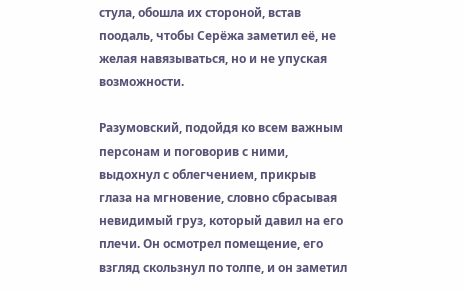стула, обошла их стороной, встав поодаль, чтобы Серёжа заметил её, не желая навязываться, но и не упуская возможности.

Разумовский, подойдя ко всем важным персонам и поговорив с ними, выдохнул с облегчением, прикрыв глаза на мгновение, словно сбрасывая невидимый груз, который давил на его плечи. Он осмотрел помещение, его взгляд скользнул по толпе, и он заметил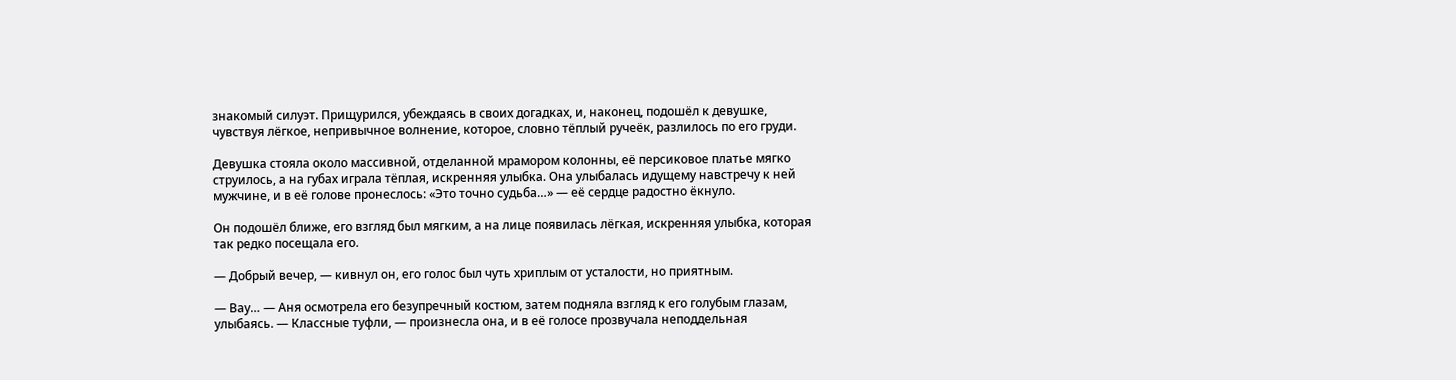знакомый силуэт. Прищурился, убеждаясь в своих догадках, и, наконец, подошёл к девушке, чувствуя лёгкое, непривычное волнение, которое, словно тёплый ручеёк, разлилось по его груди.

Девушка стояла около массивной, отделанной мрамором колонны, её персиковое платье мягко струилось, а на губах играла тёплая, искренняя улыбка. Она улыбалась идущему навстречу к ней мужчине, и в её голове пронеслось: «Это точно судьба…» — её сердце радостно ёкнуло.

Он подошёл ближе, его взгляд был мягким, а на лице появилась лёгкая, искренняя улыбка, которая так редко посещала его.

— Добрый вечер, — кивнул он, его голос был чуть хриплым от усталости, но приятным.

— Вау… — Аня осмотрела его безупречный костюм, затем подняла взгляд к его голубым глазам, улыбаясь. — Классные туфли, — произнесла она, и в её голосе прозвучала неподдельная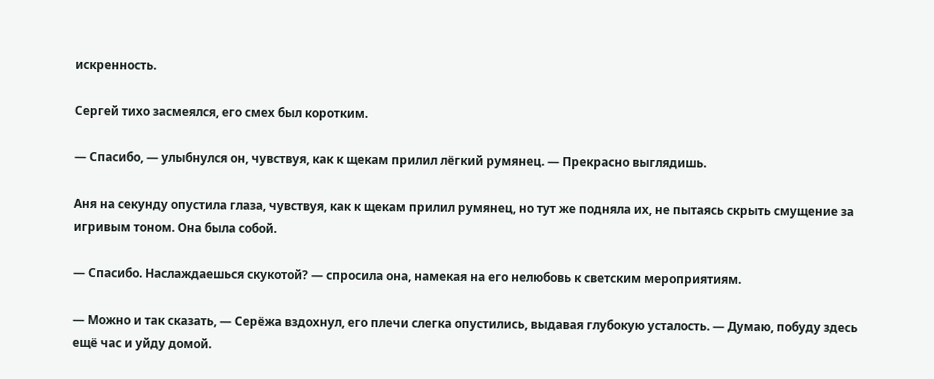искренность.

Сергей тихо засмеялся, его смех был коротким.

— Спасибо, — улыбнулся он, чувствуя, как к щекам прилил лёгкий румянец. — Прекрасно выглядишь.

Аня на секунду опустила глаза, чувствуя, как к щекам прилил румянец, но тут же подняла их, не пытаясь скрыть смущение за игривым тоном. Она была собой.

— Спасибо. Наслаждаешься скукотой? — спросила она, намекая на его нелюбовь к светским мероприятиям.

— Можно и так сказать, — Серёжа вздохнул, его плечи слегка опустились, выдавая глубокую усталость. — Думаю, побуду здесь ещё час и уйду домой.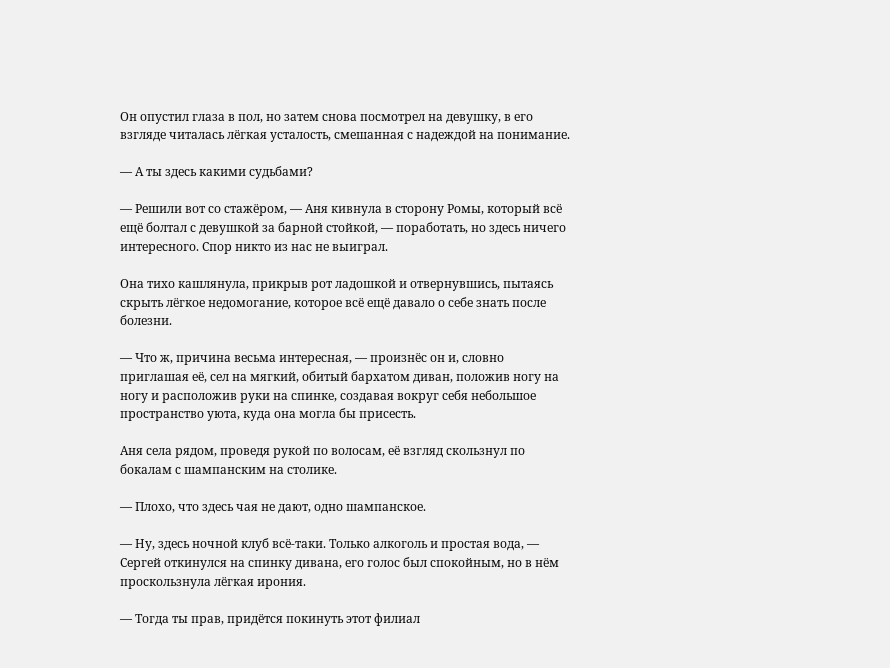Он опустил глаза в пол, но затем снова посмотрел на девушку, в его взгляде читалась лёгкая усталость, смешанная с надеждой на понимание.

— А ты здесь какими судьбами?

— Решили вот со стажёром, — Аня кивнула в сторону Ромы, который всё ещё болтал с девушкой за барной стойкой, — поработать, но здесь ничего интересного. Спор никто из нас не выиграл.

Она тихо кашлянула, прикрыв рот ладошкой и отвернувшись, пытаясь скрыть лёгкое недомогание, которое всё ещё давало о себе знать после болезни.

— Что ж, причина весьма интересная, — произнёс он и, словно приглашая её, сел на мягкий, обитый бархатом диван, положив ногу на ногу и расположив руки на спинке, создавая вокруг себя небольшое пространство уюта, куда она могла бы присесть.

Аня села рядом, проведя рукой по волосам, её взгляд скользнул по бокалам с шампанским на столике.

— Плохо, что здесь чая не дают, одно шампанское.

— Ну, здесь ночной клуб всё-таки. Только алкоголь и простая вода, — Сергей откинулся на спинку дивана, его голос был спокойным, но в нём проскользнула лёгкая ирония.

— Тогда ты прав, придётся покинуть этот филиал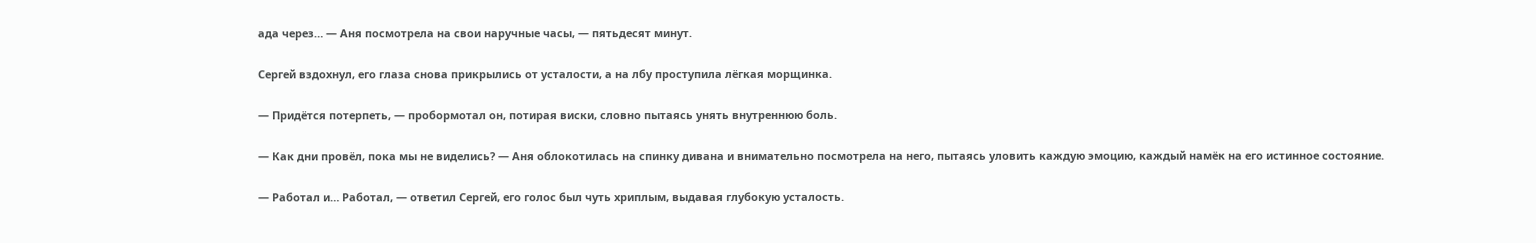ада через… — Аня посмотрела на свои наручные часы, — пятьдесят минут.

Сергей вздохнул, его глаза снова прикрылись от усталости, а на лбу проступила лёгкая морщинка.

— Придётся потерпеть, — пробормотал он, потирая виски, словно пытаясь унять внутреннюю боль.

— Как дни провёл, пока мы не виделись? — Аня облокотилась на спинку дивана и внимательно посмотрела на него, пытаясь уловить каждую эмоцию, каждый намёк на его истинное состояние.

— Работал и… Работал, — ответил Сергей, его голос был чуть хриплым, выдавая глубокую усталость.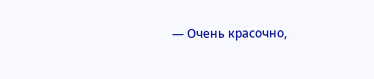— Очень красочно,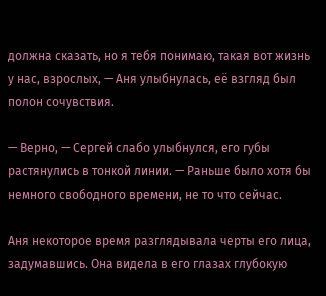должна сказать, но я тебя понимаю, такая вот жизнь у нас, взрослых, — Аня улыбнулась, её взгляд был полон сочувствия.

— Верно, — Сергей слабо улыбнулся, его губы растянулись в тонкой линии. — Раньше было хотя бы немного свободного времени, не то что сейчас.

Аня некоторое время разглядывала черты его лица, задумавшись. Она видела в его глазах глубокую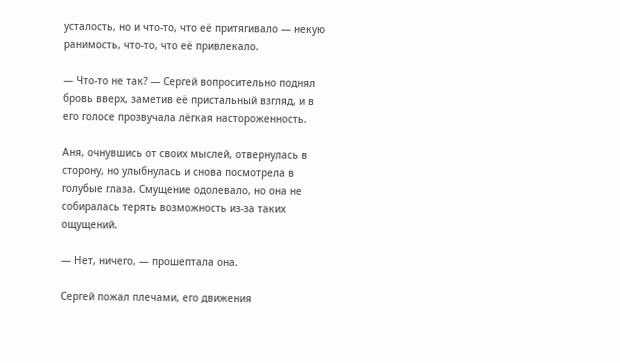усталость, но и что-то, что её притягивало — некую ранимость, что-то, что её привлекало.

— Что-то не так? — Сергей вопросительно поднял бровь вверх, заметив её пристальный взгляд, и в его голосе прозвучала лёгкая настороженность.

Аня, очнувшись от своих мыслей, отвернулась в сторону, но улыбнулась и снова посмотрела в голубые глаза. Смущение одолевало, но она не собиралась терять возможность из-за таких ощущений.

— Нет, ничего, — прошептала она.

Сергей пожал плечами, его движения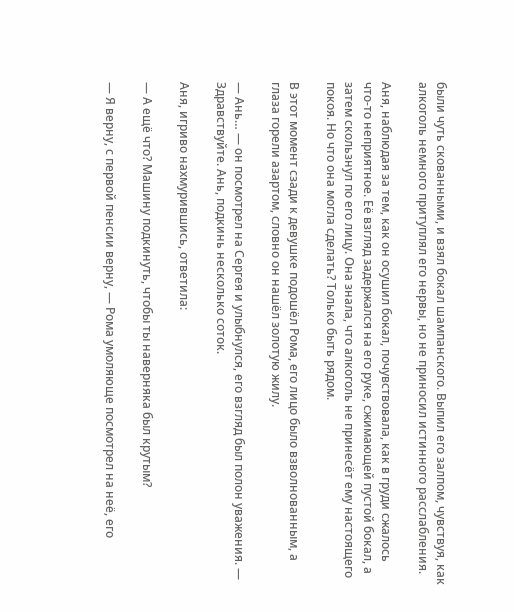были чуть скованными, и взял бокал шампанского. Выпил его залпом, чувствуя, как алкоголь немного притуплял его нервы, но не приносил истинного расслабления.

Аня, наблюдая за тем, как он осушил бокал, почувствовала, как в груди сжалось что-то неприятное. Её взгляд задержался на его руке, сжимающей пустой бокал, а затем скользнул по его лицу. Она знала, что алкоголь не принесёт ему настоящего покоя. Но что она могла сделать? Только быть рядом.

В этот момент сзади к девушке подошёл Рома, его лицо было взволнованным, а глаза горели азартом, словно он нашёл золотую жилу.

— Ань… — он посмотрел на Сергея и улыбнулся, его взгляд был полон уважения. — Здравствуйте. Ань, подкинь несколько соток.

Аня, игриво нахмурившись, ответила:

— А ещё что? Машину подкинуть, чтобы ты наверняка был крутым?

— Я верну, с первой пенсии верну, — Рома умоляюще посмотрел на неё, его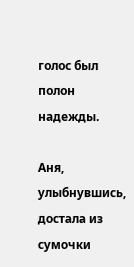голос был полон надежды.

Аня, улыбнувшись, достала из сумочки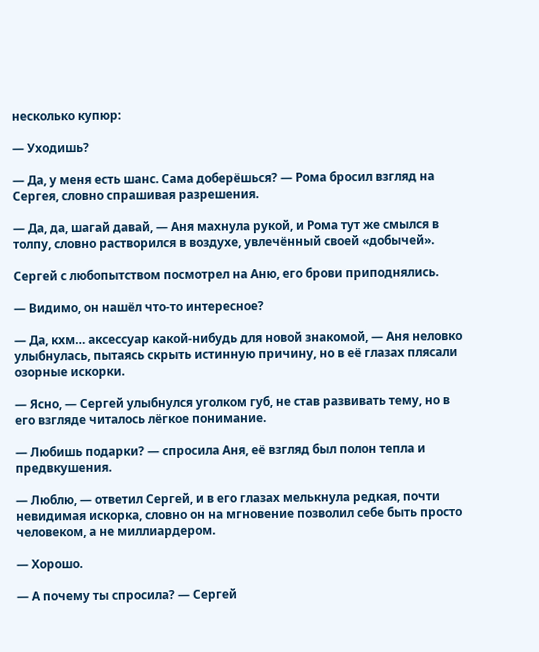несколько купюр:

— Уходишь?

— Да, у меня есть шанс. Сама доберёшься? — Рома бросил взгляд на Сергея, словно спрашивая разрешения.

— Да, да, шагай давай, — Аня махнула рукой, и Рома тут же смылся в толпу, словно растворился в воздухе, увлечённый своей «добычей».

Сергей с любопытством посмотрел на Аню, его брови приподнялись.

— Видимо, он нашёл что-то интересное?

— Да, кхм… аксессуар какой-нибудь для новой знакомой, — Аня неловко улыбнулась, пытаясь скрыть истинную причину, но в её глазах плясали озорные искорки.

— Ясно, — Сергей улыбнулся уголком губ, не став развивать тему, но в его взгляде читалось лёгкое понимание.

— Любишь подарки? — спросила Аня, её взгляд был полон тепла и предвкушения.

— Люблю, — ответил Сергей, и в его глазах мелькнула редкая, почти невидимая искорка, словно он на мгновение позволил себе быть просто человеком, а не миллиардером.

— Хорошо.

— А почему ты спросила? — Сергей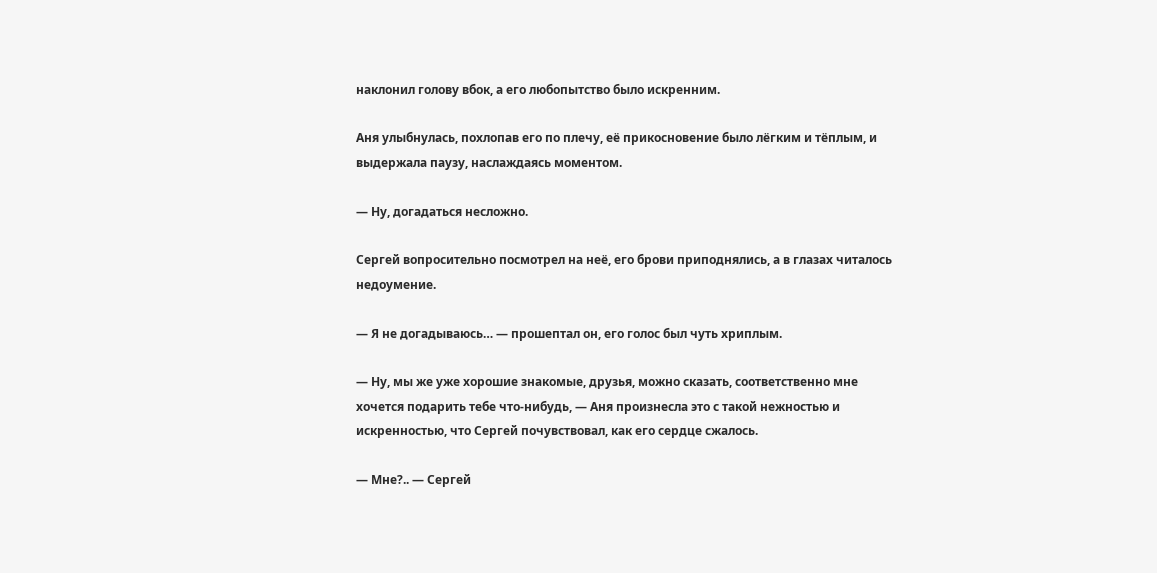наклонил голову вбок, а его любопытство было искренним.

Аня улыбнулась, похлопав его по плечу, её прикосновение было лёгким и тёплым, и выдержала паузу, наслаждаясь моментом.

— Ну, догадаться несложно.

Сергей вопросительно посмотрел на неё, его брови приподнялись, а в глазах читалось недоумение.

— Я не догадываюсь… — прошептал он, его голос был чуть хриплым.

— Ну, мы же уже хорошие знакомые, друзья, можно сказать, соответственно мне хочется подарить тебе что-нибудь, — Аня произнесла это с такой нежностью и искренностью, что Сергей почувствовал, как его сердце сжалось.

— Мне?.. — Сергей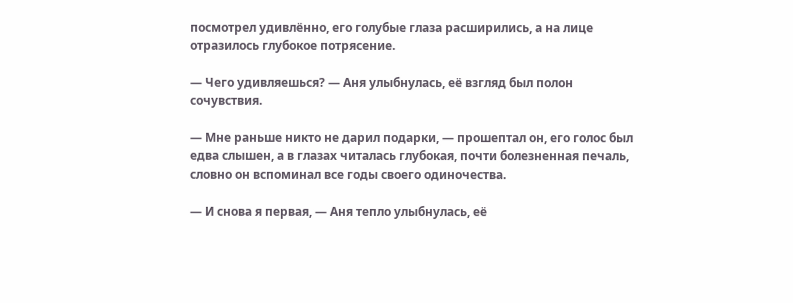посмотрел удивлённо, его голубые глаза расширились, а на лице отразилось глубокое потрясение.

— Чего удивляешься? — Аня улыбнулась, её взгляд был полон сочувствия.

— Мне раньше никто не дарил подарки, — прошептал он, его голос был едва слышен, а в глазах читалась глубокая, почти болезненная печаль, словно он вспоминал все годы своего одиночества.

— И снова я первая, — Аня тепло улыбнулась, её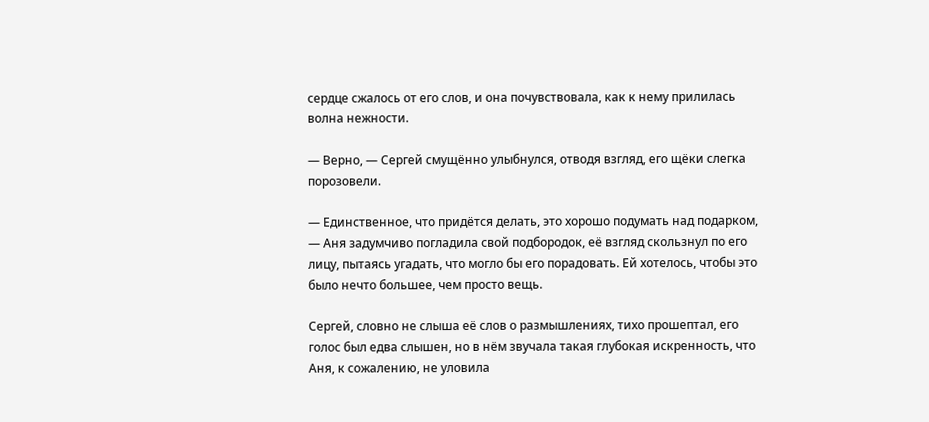сердце сжалось от его слов, и она почувствовала, как к нему прилилась волна нежности.

— Верно, — Сергей смущённо улыбнулся, отводя взгляд, его щёки слегка порозовели.

— Единственное, что придётся делать, это хорошо подумать над подарком, — Аня задумчиво погладила свой подбородок, её взгляд скользнул по его лицу, пытаясь угадать, что могло бы его порадовать. Ей хотелось, чтобы это было нечто большее, чем просто вещь.

Сергей, словно не слыша её слов о размышлениях, тихо прошептал, его голос был едва слышен, но в нём звучала такая глубокая искренность, что Аня, к сожалению, не уловила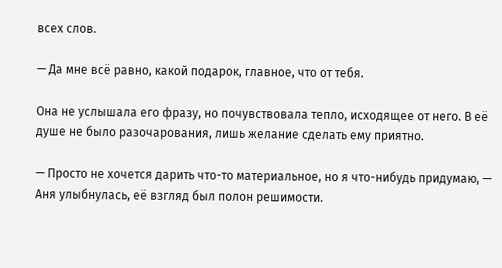всех слов.

— Да мне всё равно, какой подарок, главное, что от тебя.

Она не услышала его фразу, но почувствовала тепло, исходящее от него. В её душе не было разочарования, лишь желание сделать ему приятно.

— Просто не хочется дарить что-то материальное, но я что-нибудь придумаю, — Аня улыбнулась, её взгляд был полон решимости.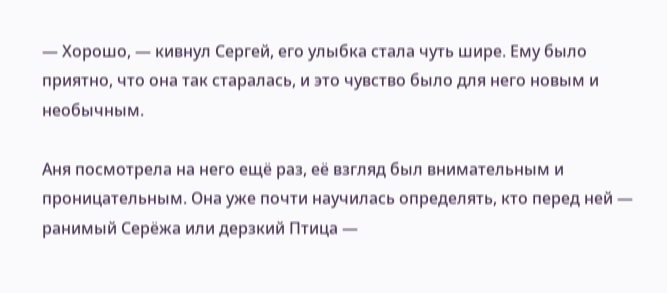— Хорошо, — кивнул Сергей, его улыбка стала чуть шире. Ему было приятно, что она так старалась, и это чувство было для него новым и необычным.

Аня посмотрела на него ещё раз, её взгляд был внимательным и проницательным. Она уже почти научилась определять, кто перед ней — ранимый Серёжа или дерзкий Птица —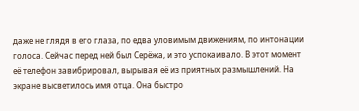даже не глядя в его глаза, по едва уловимым движениям, по интонации голоса. Сейчас перед ней был Серёжа, и это успокаивало. В этот момент её телефон завибрировал, вырывая её из приятных размышлений. На экране высветилось имя отца. Она быстро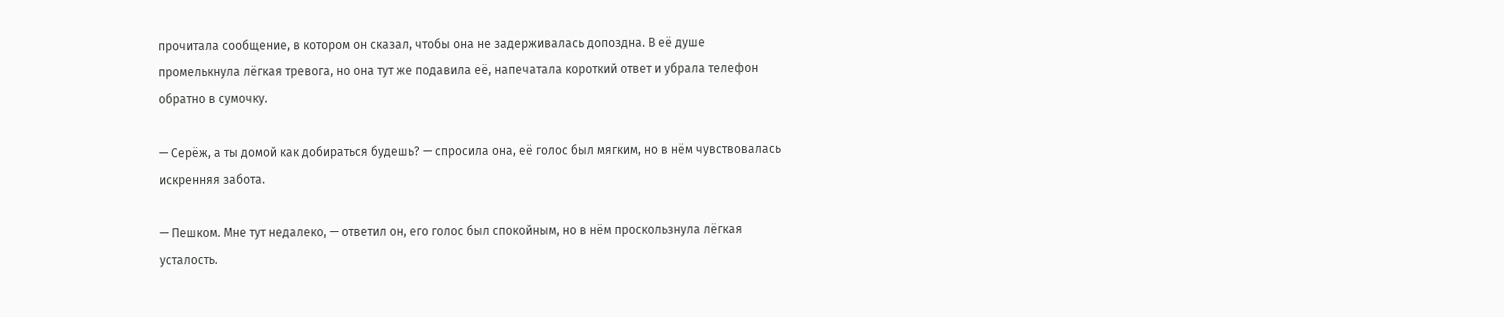прочитала сообщение, в котором он сказал, чтобы она не задерживалась допоздна. В её душе промелькнула лёгкая тревога, но она тут же подавила её, напечатала короткий ответ и убрала телефон обратно в сумочку.

— Серёж, а ты домой как добираться будешь? — спросила она, её голос был мягким, но в нём чувствовалась искренняя забота.

— Пешком. Мне тут недалеко, — ответил он, его голос был спокойным, но в нём проскользнула лёгкая усталость.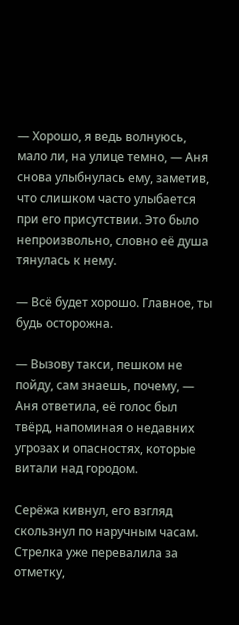— Хорошо, я ведь волнуюсь, мало ли, на улице темно, — Аня снова улыбнулась ему, заметив, что слишком часто улыбается при его присутствии. Это было непроизвольно, словно её душа тянулась к нему.

— Всё будет хорошо. Главное, ты будь осторожна.

— Вызову такси, пешком не пойду, сам знаешь, почему, — Аня ответила, её голос был твёрд, напоминая о недавних угрозах и опасностях, которые витали над городом.

Серёжа кивнул, его взгляд скользнул по наручным часам. Стрелка уже перевалила за отметку,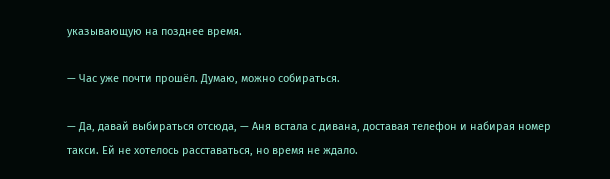указывающую на позднее время.

— Час уже почти прошёл. Думаю, можно собираться.

— Да, давай выбираться отсюда, — Аня встала с дивана, доставая телефон и набирая номер такси. Ей не хотелось расставаться, но время не ждало.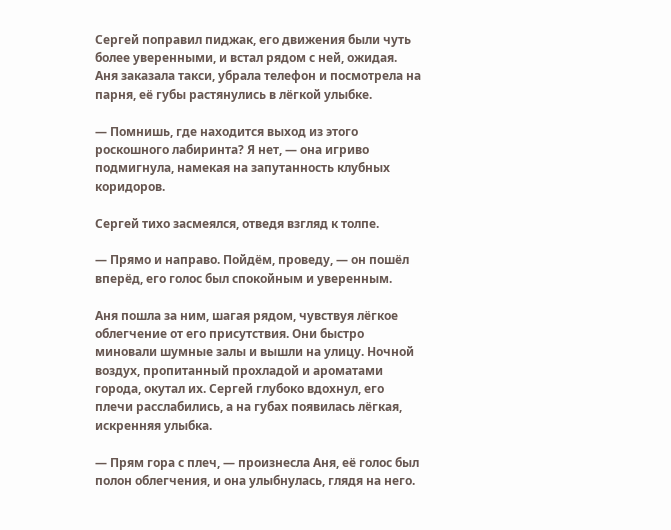Сергей поправил пиджак, его движения были чуть более уверенными, и встал рядом с ней, ожидая. Аня заказала такси, убрала телефон и посмотрела на парня, её губы растянулись в лёгкой улыбке.

— Помнишь, где находится выход из этого роскошного лабиринта? Я нет, — она игриво подмигнула, намекая на запутанность клубных коридоров.

Сергей тихо засмеялся, отведя взгляд к толпе.

— Прямо и направо. Пойдём, проведу, — он пошёл вперёд, его голос был спокойным и уверенным.

Аня пошла за ним, шагая рядом, чувствуя лёгкое облегчение от его присутствия. Они быстро миновали шумные залы и вышли на улицу. Ночной воздух, пропитанный прохладой и ароматами города, окутал их. Сергей глубоко вдохнул, его плечи расслабились, а на губах появилась лёгкая, искренняя улыбка.

— Прям гора с плеч, — произнесла Аня, её голос был полон облегчения, и она улыбнулась, глядя на него.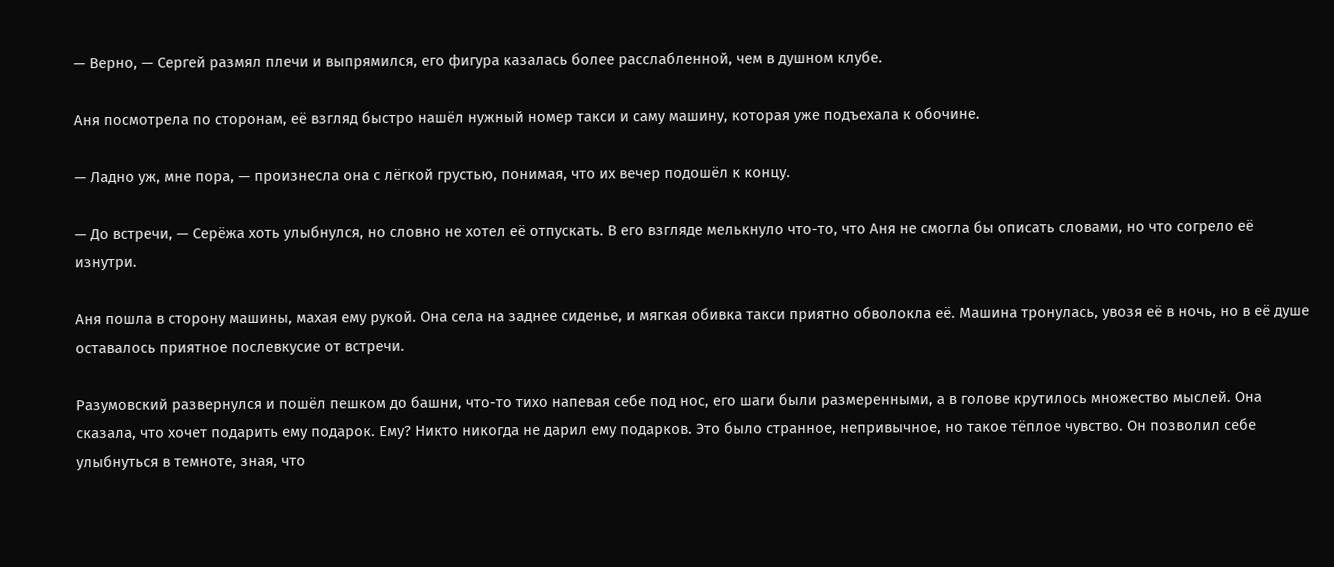— Верно, — Сергей размял плечи и выпрямился, его фигура казалась более расслабленной, чем в душном клубе.

Аня посмотрела по сторонам, её взгляд быстро нашёл нужный номер такси и саму машину, которая уже подъехала к обочине.

— Ладно уж, мне пора, — произнесла она с лёгкой грустью, понимая, что их вечер подошёл к концу.

— До встречи, — Серёжа хоть улыбнулся, но словно не хотел её отпускать. В его взгляде мелькнуло что-то, что Аня не смогла бы описать словами, но что согрело её изнутри.

Аня пошла в сторону машины, махая ему рукой. Она села на заднее сиденье, и мягкая обивка такси приятно обволокла её. Машина тронулась, увозя её в ночь, но в её душе оставалось приятное послевкусие от встречи.

Разумовский развернулся и пошёл пешком до башни, что-то тихо напевая себе под нос, его шаги были размеренными, а в голове крутилось множество мыслей. Она сказала, что хочет подарить ему подарок. Ему? Никто никогда не дарил ему подарков. Это было странное, непривычное, но такое тёплое чувство. Он позволил себе улыбнуться в темноте, зная, что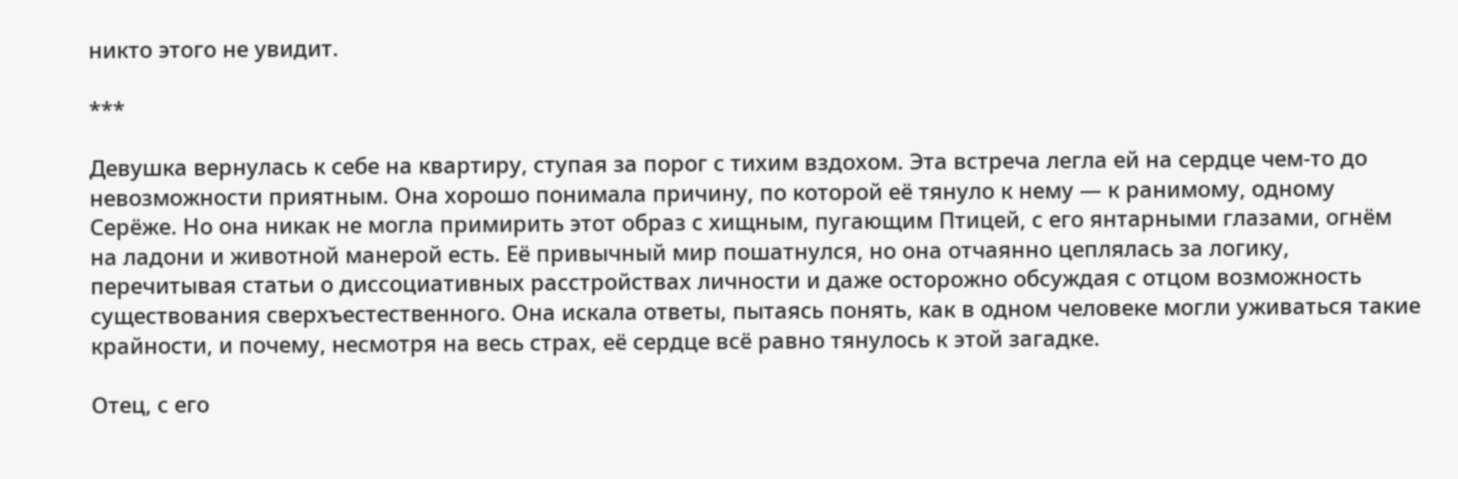никто этого не увидит.

***

Девушка вернулась к себе на квартиру, ступая за порог с тихим вздохом. Эта встреча легла ей на сердце чем-то до невозможности приятным. Она хорошо понимала причину, по которой её тянуло к нему — к ранимому, одному Серёже. Но она никак не могла примирить этот образ с хищным, пугающим Птицей, с его янтарными глазами, огнём на ладони и животной манерой есть. Её привычный мир пошатнулся, но она отчаянно цеплялась за логику, перечитывая статьи о диссоциативных расстройствах личности и даже осторожно обсуждая с отцом возможность существования сверхъестественного. Она искала ответы, пытаясь понять, как в одном человеке могли уживаться такие крайности, и почему, несмотря на весь страх, её сердце всё равно тянулось к этой загадке.

Отец, с его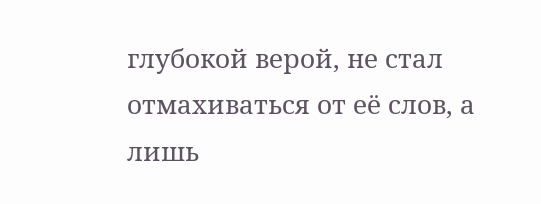глубокой верой, не стал отмахиваться от её слов, а лишь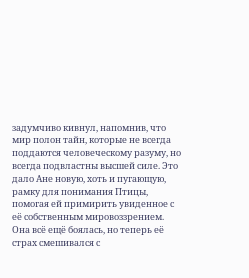задумчиво кивнул, напомнив, что мир полон тайн, которые не всегда поддаются человеческому разуму, но всегда подвластны высшей силе. Это дало Ане новую, хоть и пугающую, рамку для понимания Птицы, помогая ей примирить увиденное с её собственным мировоззрением. Она всё ещё боялась, но теперь её страх смешивался с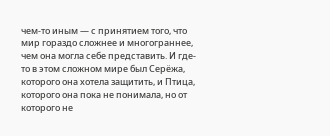чем-то иным — с принятием того, что мир гораздо сложнее и многограннее, чем она могла себе представить. И где-то в этом сложном мире был Серёжа, которого она хотела защитить, и Птица, которого она пока не понимала, но от которого не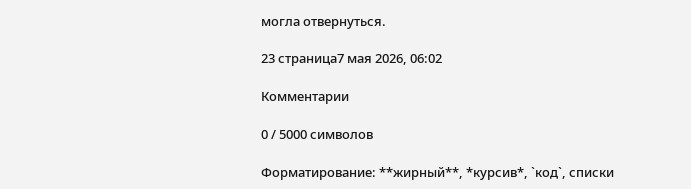могла отвернуться.

23 страница7 мая 2026, 06:02

Комментарии

0 / 5000 символов

Форматирование: **жирный**, *курсив*, `код`, списки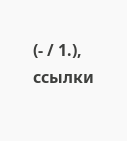(- / 1.), ссылки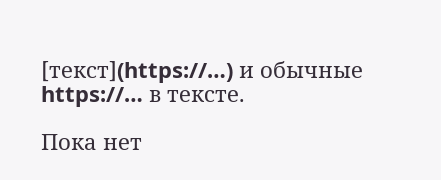[текст](https://…) и обычные https://… в тексте.

Пока нет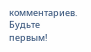комментариев. Будьте первым!